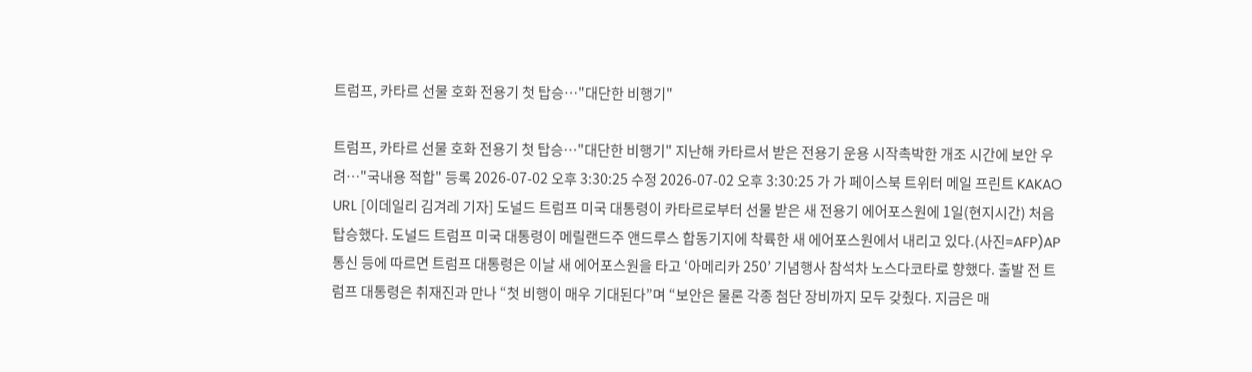트럼프, 카타르 선물 호화 전용기 첫 탑승…"대단한 비행기"

트럼프, 카타르 선물 호화 전용기 첫 탑승…"대단한 비행기" 지난해 카타르서 받은 전용기 운용 시작촉박한 개조 시간에 보안 우려…"국내용 적합" 등록 2026-07-02 오후 3:30:25 수정 2026-07-02 오후 3:30:25 가 가 페이스북 트위터 메일 프린트 KAKAO URL [이데일리 김겨레 기자] 도널드 트럼프 미국 대통령이 카타르로부터 선물 받은 새 전용기 에어포스원에 1일(현지시간) 처음 탑승했다. 도널드 트럼프 미국 대통령이 메릴랜드주 앤드루스 합동기지에 착륙한 새 에어포스원에서 내리고 있다.(사진=AFP)AP통신 등에 따르면 트럼프 대통령은 이날 새 에어포스원을 타고 ‘아메리카 250’ 기념행사 참석차 노스다코타로 향했다. 출발 전 트럼프 대통령은 취재진과 만나 “첫 비행이 매우 기대된다”며 “보안은 물론 각종 첨단 장비까지 모두 갖췄다. 지금은 매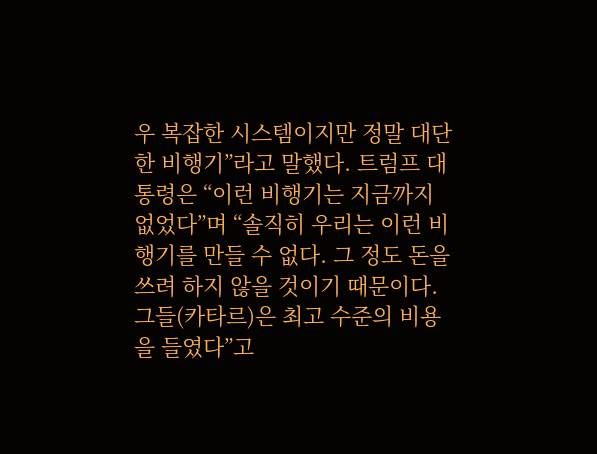우 복잡한 시스템이지만 정말 대단한 비행기”라고 말했다. 트럼프 대통령은 “이런 비행기는 지금까지 없었다”며 “솔직히 우리는 이런 비행기를 만들 수 없다. 그 정도 돈을 쓰려 하지 않을 것이기 때문이다. 그들(카타르)은 최고 수준의 비용을 들였다”고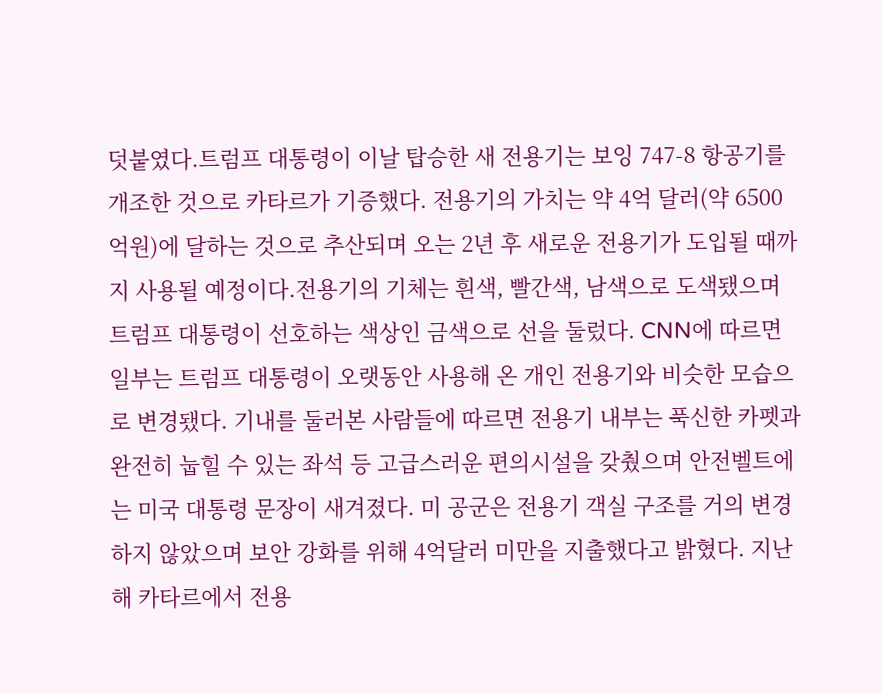덧붙였다.트럼프 대통령이 이날 탑승한 새 전용기는 보잉 747-8 항공기를 개조한 것으로 카타르가 기증했다. 전용기의 가치는 약 4억 달러(약 6500억원)에 달하는 것으로 추산되며 오는 2년 후 새로운 전용기가 도입될 때까지 사용될 예정이다.전용기의 기체는 흰색, 빨간색, 남색으로 도색됐으며 트럼프 대통령이 선호하는 색상인 금색으로 선을 둘렀다. CNN에 따르면 일부는 트럼프 대통령이 오랫동안 사용해 온 개인 전용기와 비슷한 모습으로 변경됐다. 기내를 둘러본 사람들에 따르면 전용기 내부는 푹신한 카펫과 완전히 눕힐 수 있는 좌석 등 고급스러운 편의시설을 갖췄으며 안전벨트에는 미국 대통령 문장이 새겨졌다. 미 공군은 전용기 객실 구조를 거의 변경하지 않았으며 보안 강화를 위해 4억달러 미만을 지출했다고 밝혔다. 지난해 카타르에서 전용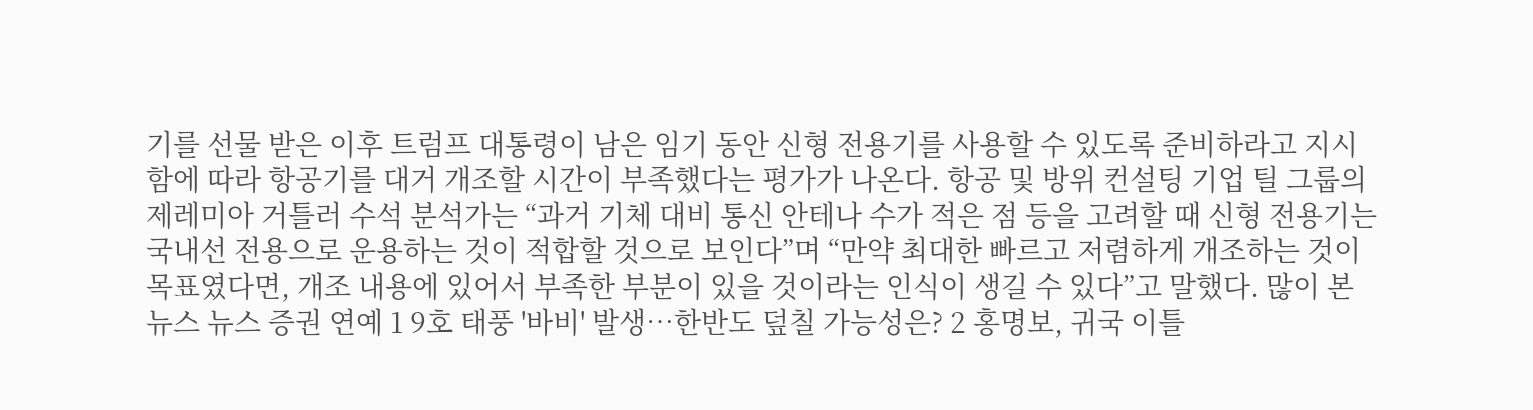기를 선물 받은 이후 트럼프 대통령이 남은 임기 동안 신형 전용기를 사용할 수 있도록 준비하라고 지시함에 따라 항공기를 대거 개조할 시간이 부족했다는 평가가 나온다. 항공 및 방위 컨설팅 기업 틸 그룹의 제레미아 거틀러 수석 분석가는 “과거 기체 대비 통신 안테나 수가 적은 점 등을 고려할 때 신형 전용기는 국내선 전용으로 운용하는 것이 적합할 것으로 보인다”며 “만약 최대한 빠르고 저렴하게 개조하는 것이 목표였다면, 개조 내용에 있어서 부족한 부분이 있을 것이라는 인식이 생길 수 있다”고 말했다. 많이 본 뉴스 뉴스 증권 연예 1 9호 태풍 '바비' 발생…한반도 덮칠 가능성은? 2 홍명보, 귀국 이틀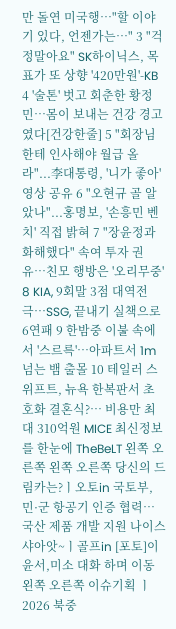만 돌연 미국행…"할 이야기 있다, 언젠가는…" 3 "걱정말아요" SK하이닉스, 목표가 또 상향 '420만원'-KB 4 '술톤' 벗고 회춘한 황정민…몸이 보내는 건강 경고였다[건강한줄] 5 "회장님한테 인사해야 월급 올라"...李대통령, '니가 좋아' 영상 공유 6 "오현규 골 알았나"...홍명보, '손흥민 벤치' 직접 밝혀 7 "장윤정과 화해했다" 속여 투자 권유…친모 행방은 '오리무중' 8 KIA, 9회말 3점 대역전극…SSG, 끝내기 실책으로 6연패 9 한밤중 이불 속에서 '스르륵'…아파트서 1m 넘는 뱀 출몰 10 테일러 스위프트, 뉴욕 한복판서 초호화 결혼식?… 비용만 최대 310억원 MICE 최신정보를 한눈에 TheBeLT 왼쪽 오른쪽 왼쪽 오른쪽 당신의 드림카는?ㅣ오토in 국토부, 민·군 항공기 인증 협력…국산 제품 개발 지원 나이스 샤아앗~ㅣ골프in [포토]이윤서,미소 대화 하며 이동 왼쪽 오른쪽 이슈기획 ㅣ 2026 북중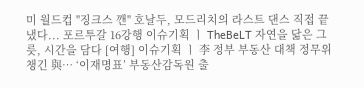미 월드컵 ''징크스 깬'' 호날두, 모드리치의 라스트 댄스 직접 끝냈다... 포르투갈 16강행 이슈기획 ㅣ TheBeLT 자연을 닮은 그릇, 시간을 담다 [여행] 이슈기획 ㅣ 李 정부 부동산 대책 정무위 챙긴 與… ‘이재명표’ 부동산감독원 출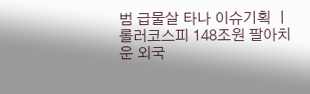범 급물살 타나 이슈기획 ㅣ 롤러코스피 148조원 팔아치운 외국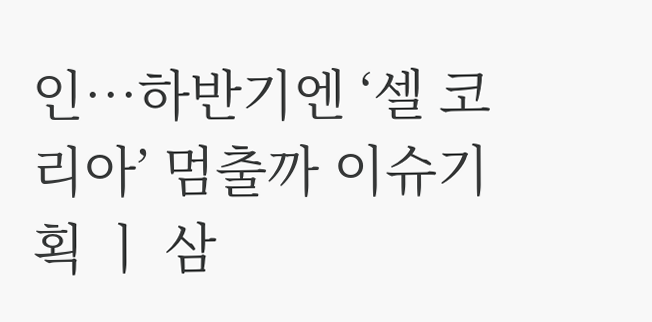인…하반기엔 ‘셀 코리아’ 멈출까 이슈기획 ㅣ 삼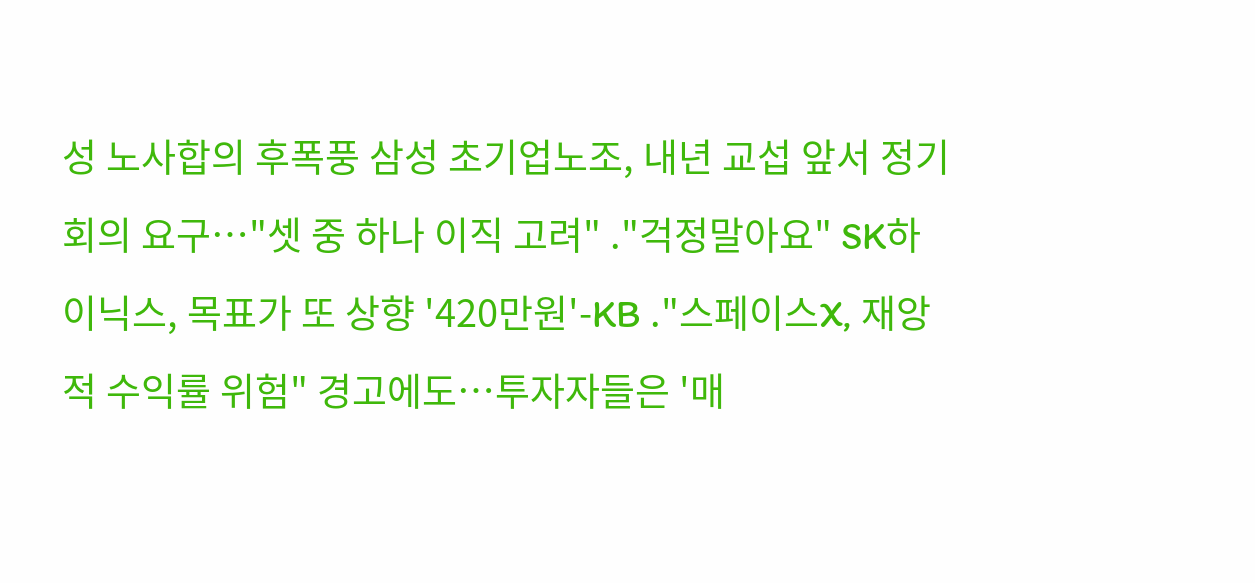성 노사합의 후폭풍 삼성 초기업노조, 내년 교섭 앞서 정기회의 요구…"셋 중 하나 이직 고려" ."걱정말아요" SK하이닉스, 목표가 또 상향 '420만원'-KB ."스페이스X, 재앙적 수익률 위험" 경고에도…투자자들은 '매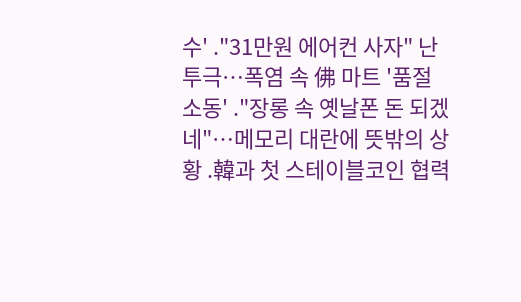수' ."31만원 에어컨 사자" 난투극…폭염 속 佛 마트 '품절 소동' ."장롱 속 옛날폰 돈 되겠네"…메모리 대란에 뜻밖의 상황 .韓과 첫 스테이블코인 협력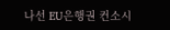나선 EU은행권 컨소시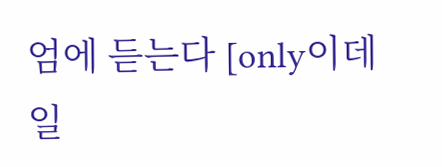엄에 듣는다 [only이데일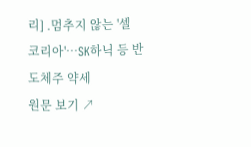리] .멈추지 않는 '셀 코리아'…SK하닉 등 반도체주 약세
원문 보기 ↗